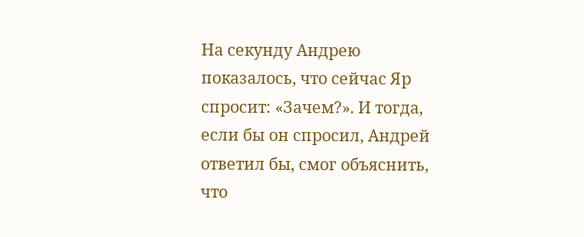На секунду Андрею показалось, что сейчас Яр спросит: «Зачем?». И тогда, если бы он спросил, Андрей ответил бы, смог объяснить, что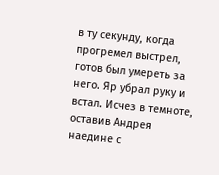в ту секунду, когда прогремел выстрел, готов был умереть за него. Яр убрал руку и встал. Исчез в темноте, оставив Андрея наедине с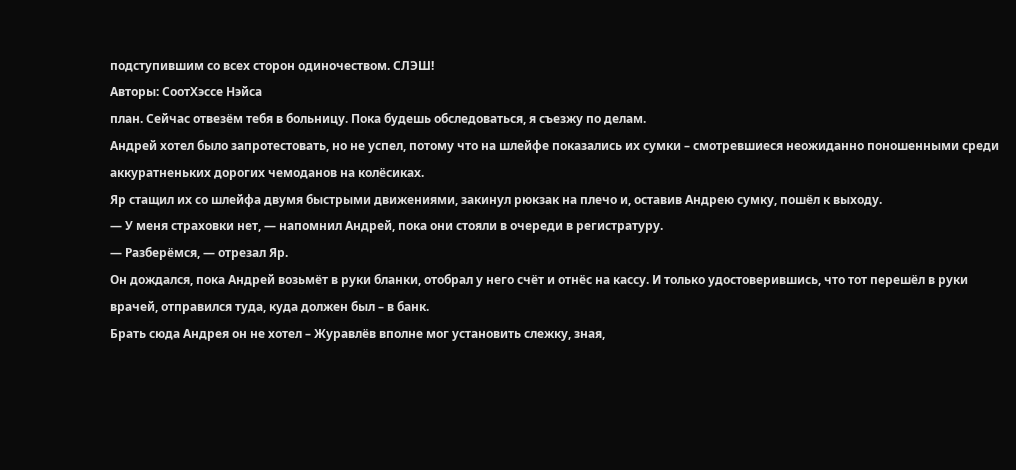подступившим со всех сторон одиночеством. СЛЭШ!
Авторы: СоотХэссе Нэйса
план. Сейчас отвезём тебя в больницу. Пока будешь обследоваться, я съезжу по делам.
Андрей хотел было запротестовать, но не успел, потому что на шлейфе показались их сумки – смотревшиеся неожиданно поношенными среди аккуратненьких дорогих чемоданов на колёсиках.
Яр стащил их со шлейфа двумя быстрыми движениями, закинул рюкзак на плечо и, оставив Андрею сумку, пошёл к выходу.
— У меня страховки нет, — напомнил Андрей, пока они стояли в очереди в регистратуру.
— Разберёмся, — отрезал Яр.
Он дождался, пока Андрей возьмёт в руки бланки, отобрал у него счёт и отнёс на кассу. И только удостоверившись, что тот перешёл в руки врачей, отправился туда, куда должен был – в банк.
Брать сюда Андрея он не хотел – Журавлёв вполне мог установить слежку, зная,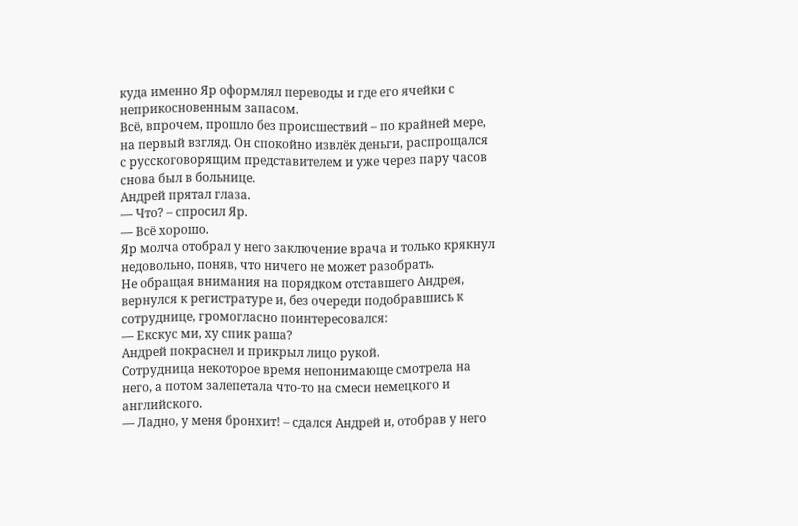куда именно Яр оформлял переводы и где его ячейки с неприкосновенным запасом.
Всё, впрочем, прошло без происшествий – по крайней мере, на первый взгляд. Он спокойно извлёк деньги, распрощался с русскоговорящим представителем и уже через пару часов снова был в больнице.
Андрей прятал глаза.
— Что? – спросил Яр.
— Всё хорошо.
Яр молча отобрал у него заключение врача и только крякнул недовольно, поняв, что ничего не может разобрать.
Не обращая внимания на порядком отставшего Андрея, вернулся к регистратуре и, без очереди подобравшись к сотруднице, громогласно поинтересовался:
— Екскус ми, ху спик раша?
Андрей покраснел и прикрыл лицо рукой.
Сотрудница некоторое время непонимающе смотрела на него, а потом залепетала что-то на смеси немецкого и английского.
— Ладно, у меня бронхит! – сдался Андрей и, отобрав у него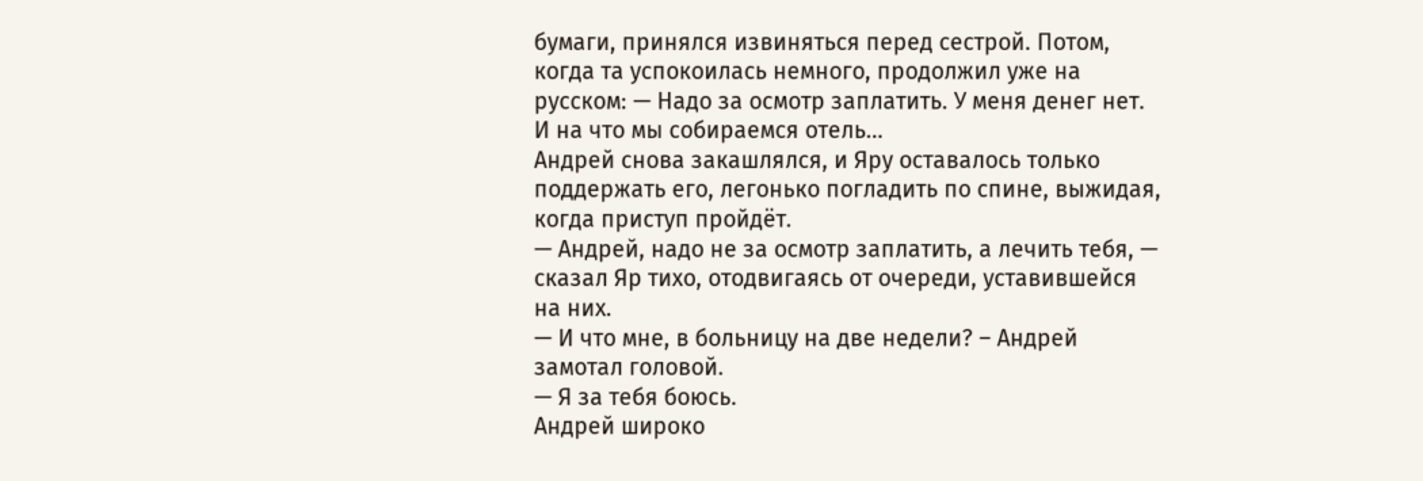бумаги, принялся извиняться перед сестрой. Потом, когда та успокоилась немного, продолжил уже на русском: — Надо за осмотр заплатить. У меня денег нет. И на что мы собираемся отель…
Андрей снова закашлялся, и Яру оставалось только поддержать его, легонько погладить по спине, выжидая, когда приступ пройдёт.
— Андрей, надо не за осмотр заплатить, а лечить тебя, — сказал Яр тихо, отодвигаясь от очереди, уставившейся на них.
— И что мне, в больницу на две недели? – Андрей замотал головой.
— Я за тебя боюсь.
Андрей широко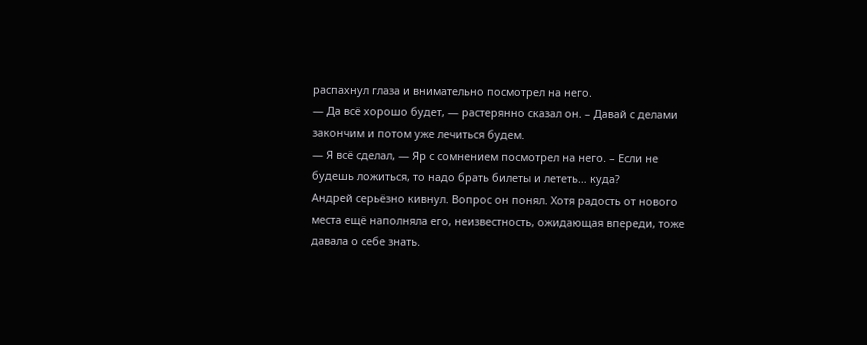распахнул глаза и внимательно посмотрел на него.
— Да всё хорошо будет, — растерянно сказал он. – Давай с делами закончим и потом уже лечиться будем.
— Я всё сделал, — Яр с сомнением посмотрел на него. – Если не будешь ложиться, то надо брать билеты и лететь… куда?
Андрей серьёзно кивнул. Вопрос он понял. Хотя радость от нового места ещё наполняла его, неизвестность, ожидающая впереди, тоже давала о себе знать.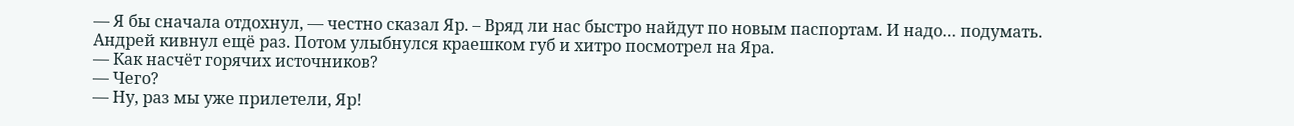— Я бы сначала отдохнул, — честно сказал Яр. – Вряд ли нас быстро найдут по новым паспортам. И надо… подумать.
Андрей кивнул ещё раз. Потом улыбнулся краешком губ и хитро посмотрел на Яра.
— Как насчёт горячих источников?
— Чего?
— Ну, раз мы уже прилетели, Яр!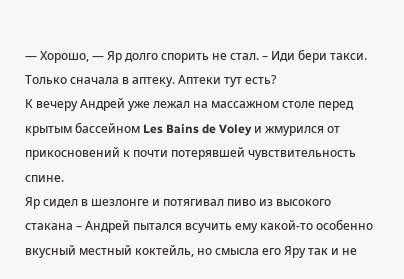— Хорошо, — Яр долго спорить не стал. – Иди бери такси. Только сначала в аптеку. Аптеки тут есть?
К вечеру Андрей уже лежал на массажном столе перед крытым бассейном Les Bains de Voley и жмурился от прикосновений к почти потерявшей чувствительность спине.
Яр сидел в шезлонге и потягивал пиво из высокого стакана – Андрей пытался всучить ему какой-то особенно вкусный местный коктейль, но смысла его Яру так и не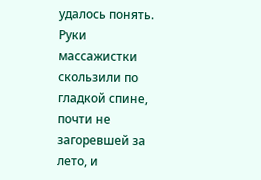удалось понять.
Руки массажистки скользили по гладкой спине, почти не загоревшей за лето, и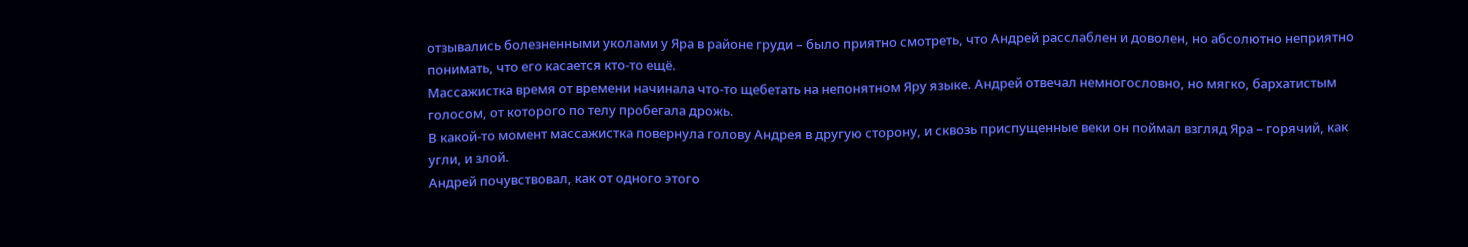отзывались болезненными уколами у Яра в районе груди – было приятно смотреть, что Андрей расслаблен и доволен, но абсолютно неприятно понимать, что его касается кто-то ещё.
Массажистка время от времени начинала что-то щебетать на непонятном Яру языке. Андрей отвечал немногословно, но мягко, бархатистым голосом, от которого по телу пробегала дрожь.
В какой-то момент массажистка повернула голову Андрея в другую сторону, и сквозь приспущенные веки он поймал взгляд Яра – горячий, как угли, и злой.
Андрей почувствовал, как от одного этого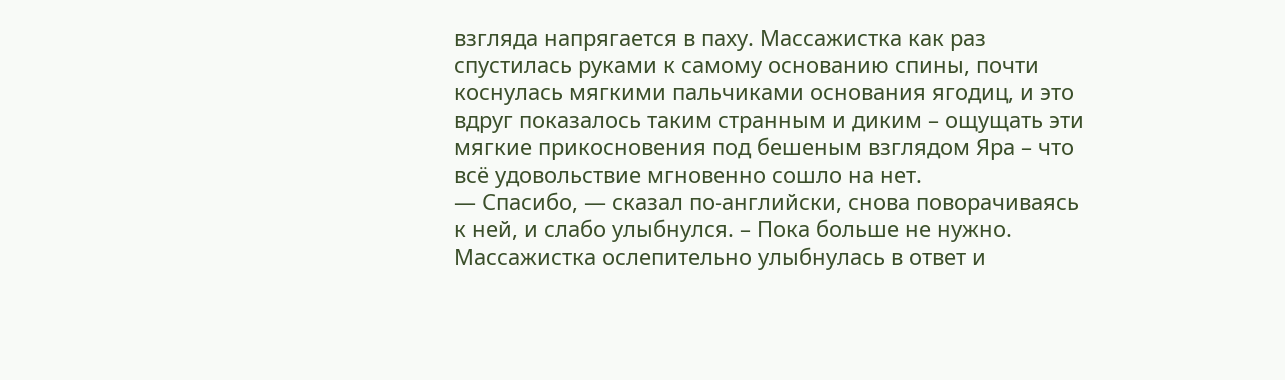взгляда напрягается в паху. Массажистка как раз спустилась руками к самому основанию спины, почти коснулась мягкими пальчиками основания ягодиц, и это вдруг показалось таким странным и диким – ощущать эти мягкие прикосновения под бешеным взглядом Яра – что всё удовольствие мгновенно сошло на нет.
— Спасибо, — сказал по-английски, снова поворачиваясь к ней, и слабо улыбнулся. – Пока больше не нужно.
Массажистка ослепительно улыбнулась в ответ и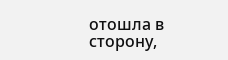отошла в сторону,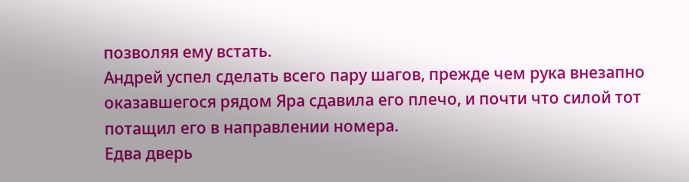позволяя ему встать.
Андрей успел сделать всего пару шагов, прежде чем рука внезапно оказавшегося рядом Яра сдавила его плечо, и почти что силой тот потащил его в направлении номера.
Едва дверь